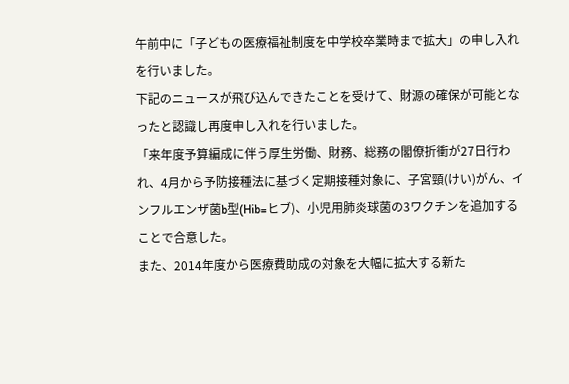午前中に「子どもの医療福祉制度を中学校卒業時まで拡大」の申し入れを行いました。
下記のニュースが飛び込んできたことを受けて、財源の確保が可能となったと認識し再度申し入れを行いました。
「来年度予算編成に伴う厚生労働、財務、総務の閣僚折衝が27日行われ、4月から予防接種法に基づく定期接種対象に、子宮頸(けい)がん、インフルエンザ菌b型(Hib=ヒブ)、小児用肺炎球菌の3ワクチンを追加することで合意した。
また、2014年度から医療費助成の対象を大幅に拡大する新た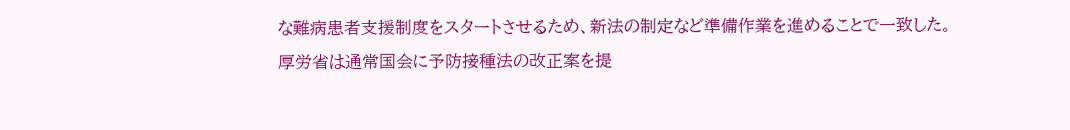な難病患者支援制度をスタートさせるため、新法の制定など準備作業を進めることで一致した。
厚労省は通常国会に予防接種法の改正案を提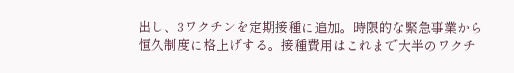出し、3ワクチンを定期接種に追加。時限的な緊急事業から恒久制度に格上げする。接種費用はこれまで大半のワクチ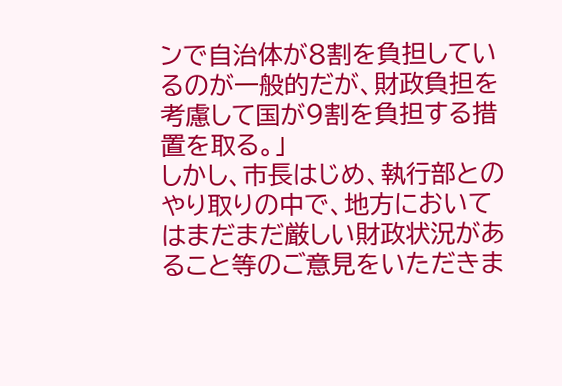ンで自治体が8割を負担しているのが一般的だが、財政負担を考慮して国が9割を負担する措置を取る。」
しかし、市長はじめ、執行部とのやり取りの中で、地方においてはまだまだ厳しい財政状況があること等のご意見をいただきま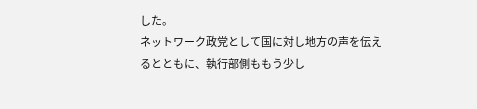した。
ネットワーク政党として国に対し地方の声を伝えるとともに、執行部側ももう少し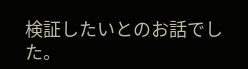検証したいとのお話でした。